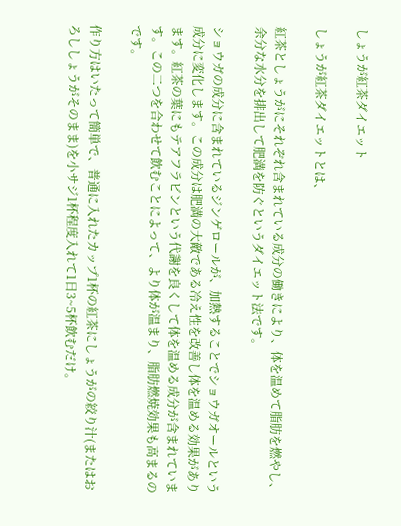しょうが紅茶ダイエット

しょうが紅茶ダイエットとは、

紅茶としょうがにそれぞれ含まれている成分の働きにより、体を温めて脂肪を燃やし、余分な水分を排出して肥満を防ぐというダイエット法です。

ショウガの成分に含まれているジンゲロールが、加熱することでショウガオールという成分に変化します。この成分は肥満の大敵である冷え性を改善し体を温める効果があります。紅茶の葉にもテアフラビンという代謝を良くして体を温める成分が含まれています。この二つを合わせて飲むことによって、より体が温まり、脂肪燃焼効果も高まるのです。

作り方はいたって簡単で、普通に入れたカップ1杯の紅茶にしょうがの絞り汁(またはおろししょうがそのまま)を小サジ1杯程度入れて1日3~5杯飲むだけ。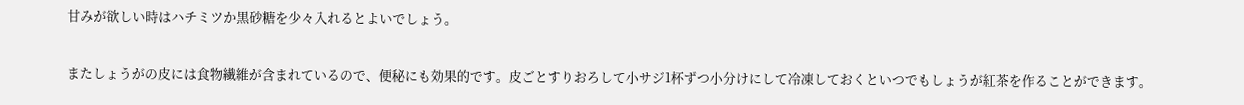甘みが欲しい時はハチミツか黒砂糖を少々入れるとよいでしょう。

またしょうがの皮には食物繊維が含まれているので、便秘にも効果的です。皮ごとすりおろして小サジ1杯ずつ小分けにして冷凍しておくといつでもしょうが紅茶を作ることができます。